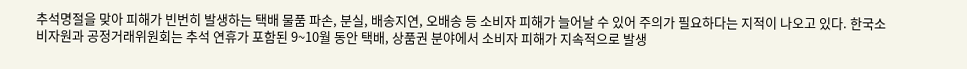추석명절을 맞아 피해가 빈번히 발생하는 택배 물품 파손, 분실, 배송지연, 오배송 등 소비자 피해가 늘어날 수 있어 주의가 필요하다는 지적이 나오고 있다. 한국소비자원과 공정거래위원회는 추석 연휴가 포함된 9~10월 동안 택배, 상품권 분야에서 소비자 피해가 지속적으로 발생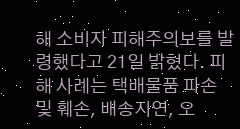해 소비자 피해주의보를 발령했다고 21일 밝혔다. 피해 사례는 택배물품 파손 및 훼손, 배송지연, 오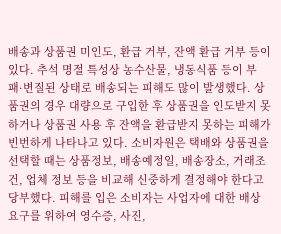배송과 상품권 미인도, 환급 거부, 잔액 환급 거부 등이 있다. 추석 명절 특성상 농수산물, 냉동식품 등이 부패·변질된 상태로 배송되는 피해도 많이 발생했다. 상품권의 경우 대량으로 구입한 후 상품권을 인도받지 못하거나 상품권 사용 후 잔액을 환급받지 못하는 피해가 빈번하게 나타나고 있다. 소비자원은 택배와 상품권을 선택할 때는 상품정보, 배송예정일, 배송장소, 거래조건, 업체 정보 등을 비교해 신중하게 결정해야 한다고 당부했다. 피해를 입은 소비자는 사업자에 대한 배상 요구를 위하여 영수증, 사진,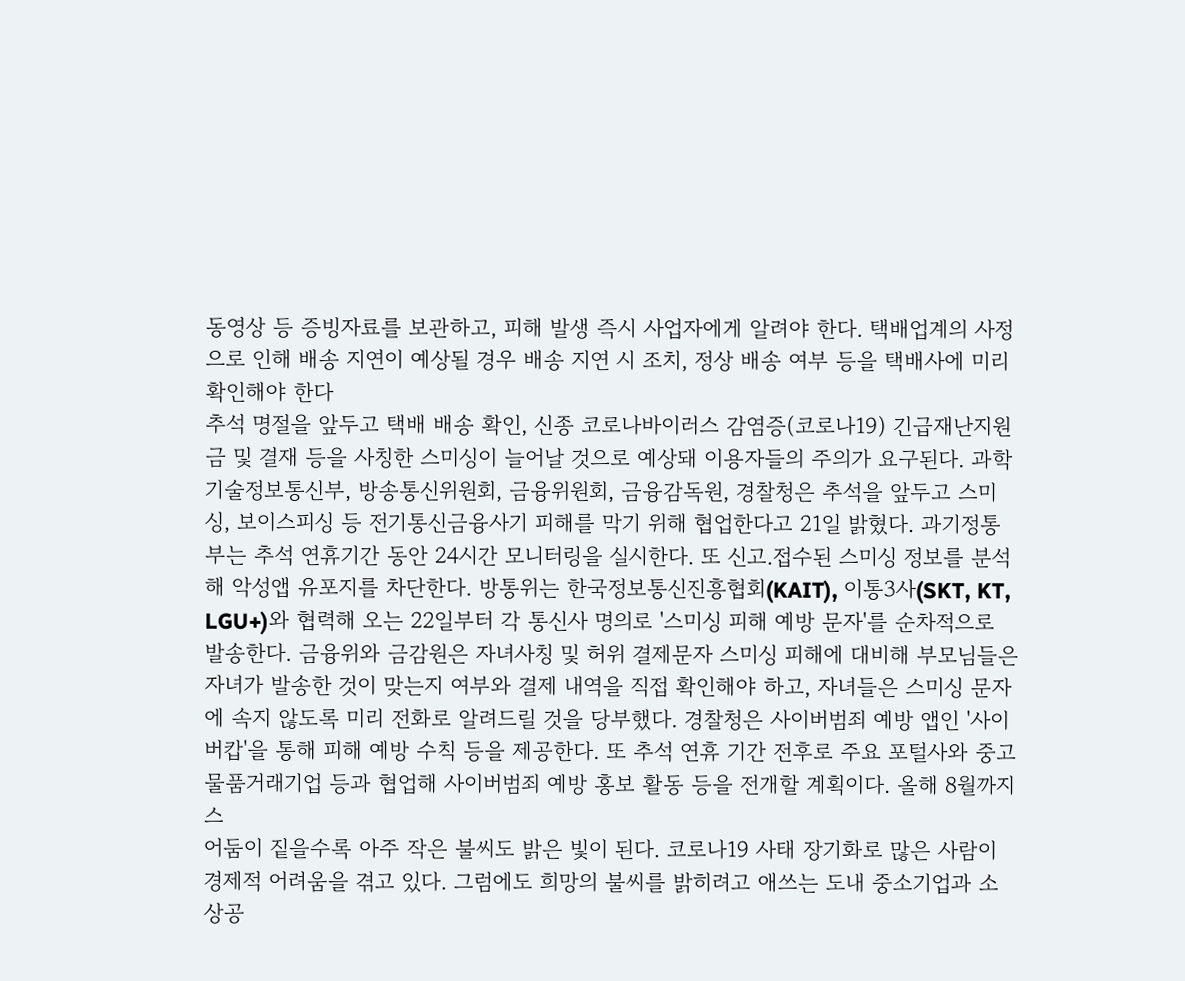동영상 등 증빙자료를 보관하고, 피해 발생 즉시 사업자에게 알려야 한다. 택배업계의 사정으로 인해 배송 지연이 예상될 경우 배송 지연 시 조치, 정상 배송 여부 등을 택배사에 미리 확인해야 한다
추석 명절을 앞두고 택배 배송 확인, 신종 코로나바이러스 감염증(코로나19) 긴급재난지원금 및 결재 등을 사칭한 스미싱이 늘어날 것으로 예상돼 이용자들의 주의가 요구된다. 과학기술정보통신부, 방송통신위원회, 금융위원회, 금융감독원, 경찰청은 추석을 앞두고 스미싱, 보이스피싱 등 전기통신금융사기 피해를 막기 위해 협업한다고 21일 밝혔다. 과기정통부는 추석 연휴기간 동안 24시간 모니터링을 실시한다. 또 신고.접수된 스미싱 정보를 분석해 악성앱 유포지를 차단한다. 방통위는 한국정보통신진흥협회(KAIT), 이통3사(SKT, KT, LGU+)와 협력해 오는 22일부터 각 통신사 명의로 '스미싱 피해 예방 문자'를 순차적으로 발송한다. 금융위와 금감원은 자녀사칭 및 허위 결제문자 스미싱 피해에 대비해 부모님들은 자녀가 발송한 것이 맞는지 여부와 결제 내역을 직접 확인해야 하고, 자녀들은 스미싱 문자에 속지 않도록 미리 전화로 알려드릴 것을 당부했다. 경찰청은 사이버범죄 예방 앱인 '사이버캅'을 통해 피해 예방 수칙 등을 제공한다. 또 추석 연휴 기간 전후로 주요 포털사와 중고물품거래기업 등과 협업해 사이버범죄 예방 홍보 활동 등을 전개할 계획이다. 올해 8월까지 스
어둠이 짙을수록 아주 작은 불씨도 밝은 빛이 된다. 코로나19 사태 장기화로 많은 사람이 경제적 어려움을 겪고 있다. 그럼에도 희망의 불씨를 밝히려고 애쓰는 도내 중소기업과 소상공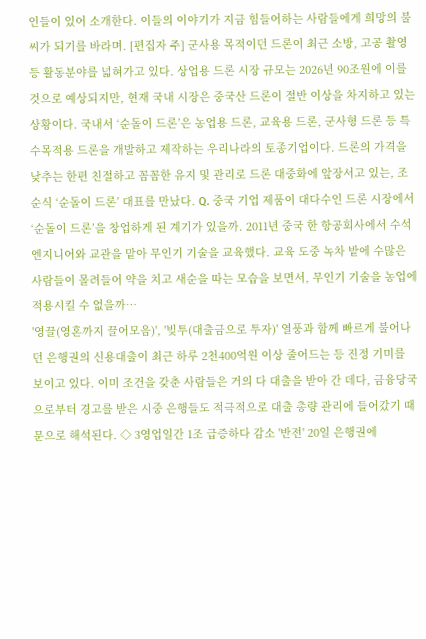인들이 있어 소개한다. 이들의 이야기가 지금 힘들어하는 사람들에게 희망의 불씨가 되기를 바라며. [편집자 주] 군사용 목적이던 드론이 최근 소방, 고공 촬영 등 활동분야를 넓혀가고 있다. 상업용 드론 시장 규모는 2026년 90조원에 이를 것으로 예상되지만, 현재 국내 시장은 중국산 드론이 절반 이상을 차지하고 있는 상황이다. 국내서 ‘순돌이 드론’은 농업용 드론, 교육용 드론, 군사형 드론 등 특수목적용 드론을 개발하고 제작하는 우리나라의 토종기업이다. 드론의 가격을 낮추는 한편 친절하고 꼼꼼한 유지 및 관리로 드론 대중화에 앞장서고 있는, 조순식 ‘순돌이 드론’ 대표를 만났다. Q. 중국 기업 제품이 대다수인 드론 시장에서 ‘순돌이 드론’을 창업하게 된 계기가 있을까. 2011년 중국 한 항공회사에서 수석 엔지니어와 교관을 맡아 무인기 기술을 교육했다. 교육 도중 녹차 밭에 수많은 사람들이 몰려들어 약을 치고 새순을 따는 모습을 보면서, 무인기 기술을 농업에 적용시킬 수 없을까…
'영끌(영혼까지 끌어모음)', '빚투(대출금으로 투자)' 열풍과 함께 빠르게 불어나던 은행권의 신용대출이 최근 하루 2천400억원 이상 줄어드는 등 진정 기미를 보이고 있다. 이미 조건을 갖춘 사람들은 거의 다 대출을 받아 간 데다, 금융당국으로부터 경고를 받은 시중 은행들도 적극적으로 대출 총량 관리에 들어갔기 때문으로 해석된다. ◇ 3영업일간 1조 급증하다 감소 '반전' 20일 은행권에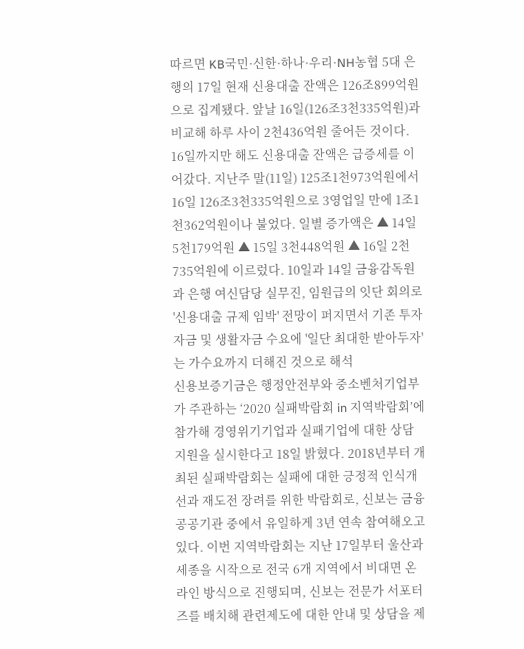따르면 KB국민·신한·하나·우리·NH농협 5대 은행의 17일 현재 신용대출 잔액은 126조899억원으로 집계됐다. 앞날 16일(126조3천335억원)과 비교해 하루 사이 2천436억원 줄어든 것이다. 16일까지만 해도 신용대출 잔액은 급증세를 이어갔다. 지난주 말(11일) 125조1천973억원에서 16일 126조3천335억원으로 3영업일 만에 1조1천362억원이나 불었다. 일별 증가액은 ▲ 14일 5천179억원 ▲ 15일 3천448억원 ▲ 16일 2천735억원에 이르렀다. 10일과 14일 금융감독원과 은행 여신담당 실무진, 임원급의 잇단 회의로 '신용대출 규제 임박' 전망이 퍼지면서 기존 투자자금 및 생활자금 수요에 '일단 최대한 받아두자'는 가수요까지 더해진 것으로 해석
신용보증기금은 행정안전부와 중소벤처기업부가 주관하는 ‘2020 실패박람회 in 지역박람회’에 참가해 경영위기기업과 실패기업에 대한 상담 지원을 실시한다고 18일 밝혔다. 2018년부터 개최된 실패박람회는 실패에 대한 긍정적 인식개선과 재도전 장려를 위한 박람회로, 신보는 금융 공공기관 중에서 유일하게 3년 연속 참여해오고 있다. 이번 지역박람회는 지난 17일부터 울산과 세종을 시작으로 전국 6개 지역에서 비대면 온라인 방식으로 진행되며, 신보는 전문가 서포터즈를 배치해 관련제도에 대한 안내 및 상담을 제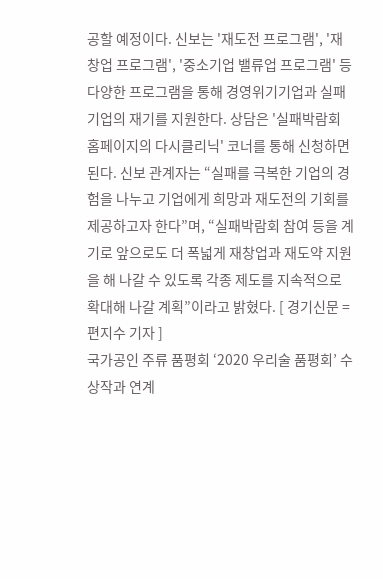공할 예정이다. 신보는 '재도전 프로그램', '재창업 프로그램', '중소기업 밸류업 프로그램' 등 다양한 프로그램을 통해 경영위기기업과 실패기업의 재기를 지원한다. 상담은 '실패박람회 홈페이지의 다시클리닉' 코너를 통해 신청하면 된다. 신보 관계자는 “실패를 극복한 기업의 경험을 나누고 기업에게 희망과 재도전의 기회를 제공하고자 한다”며, “실패박람회 참여 등을 계기로 앞으로도 더 폭넓게 재창업과 재도약 지원을 해 나갈 수 있도록 각종 제도를 지속적으로 확대해 나갈 계획”이라고 밝혔다. [ 경기신문 = 편지수 기자 ]
국가공인 주류 품평회 ‘2020 우리술 품평회’ 수상작과 연계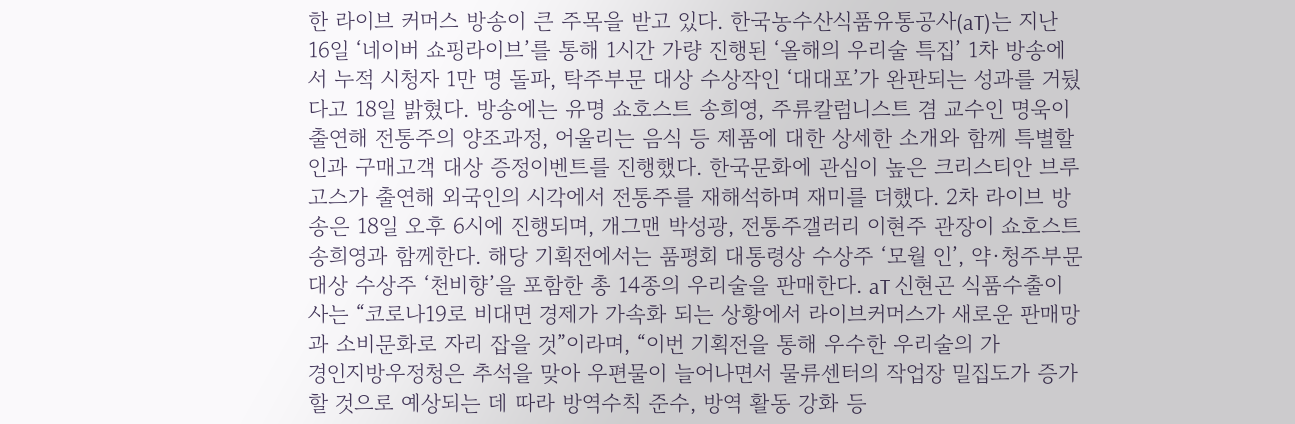한 라이브 커머스 방송이 큰 주목을 받고 있다. 한국농수산식품유통공사(aT)는 지난 16일 ‘네이버 쇼핑라이브’를 통해 1시간 가량 진행된 ‘올해의 우리술 특집’ 1차 방송에서 누적 시청자 1만 명 돌파, 탁주부문 대상 수상작인 ‘대대포’가 완판되는 성과를 거뒀다고 18일 밝혔다. 방송에는 유명 쇼호스트 송희영, 주류칼럼니스트 겸 교수인 명욱이 출연해 전통주의 양조과정, 어울리는 음식 등 제품에 대한 상세한 소개와 함께 특별할인과 구매고객 대상 증정이벤트를 진행했다. 한국문화에 관심이 높은 크리스티안 브루고스가 출연해 외국인의 시각에서 전통주를 재해석하며 재미를 더했다. 2차 라이브 방송은 18일 오후 6시에 진행되며, 개그맨 박성광, 전통주갤러리 이현주 관장이 쇼호스트 송희영과 함께한다. 해당 기획전에서는 품평회 대통령상 수상주 ‘모월 인’, 약·청주부문 대상 수상주 ‘천비향’을 포함한 총 14종의 우리술을 판매한다. aT 신현곤 식품수출이사는 “코로나19로 비대면 경제가 가속화 되는 상황에서 라이브커머스가 새로운 판매망과 소비문화로 자리 잡을 것”이라며, “이번 기획전을 통해 우수한 우리술의 가
경인지방우정청은 추석을 맞아 우편물이 늘어나면서 물류센터의 작업장 밀집도가 증가할 것으로 예상되는 데 따라 방역수칙 준수, 방역 활동 강화 등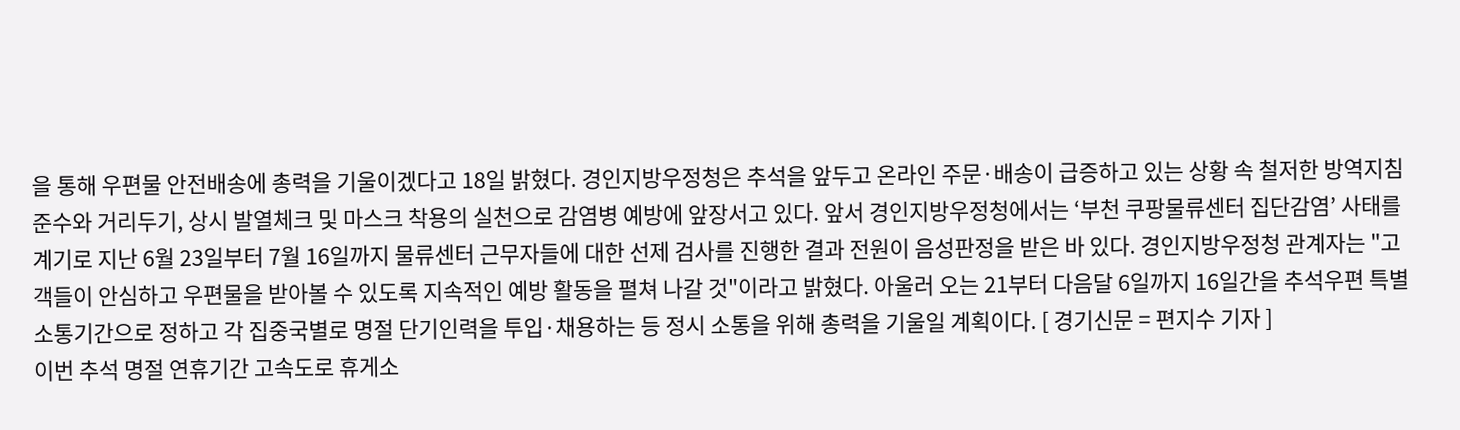을 통해 우편물 안전배송에 총력을 기울이겠다고 18일 밝혔다. 경인지방우정청은 추석을 앞두고 온라인 주문·배송이 급증하고 있는 상황 속 철저한 방역지침 준수와 거리두기, 상시 발열체크 및 마스크 착용의 실천으로 감염병 예방에 앞장서고 있다. 앞서 경인지방우정청에서는 ‘부천 쿠팡물류센터 집단감염’ 사태를 계기로 지난 6월 23일부터 7월 16일까지 물류센터 근무자들에 대한 선제 검사를 진행한 결과 전원이 음성판정을 받은 바 있다. 경인지방우정청 관계자는 "고객들이 안심하고 우편물을 받아볼 수 있도록 지속적인 예방 활동을 펼쳐 나갈 것"이라고 밝혔다. 아울러 오는 21부터 다음달 6일까지 16일간을 추석우편 특별 소통기간으로 정하고 각 집중국별로 명절 단기인력을 투입·채용하는 등 정시 소통을 위해 총력을 기울일 계획이다. [ 경기신문 = 편지수 기자 ]
이번 추석 명절 연휴기간 고속도로 휴게소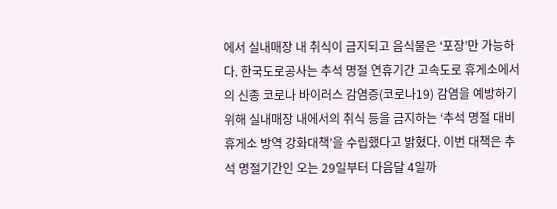에서 실내매장 내 취식이 금지되고 음식물은 ‘포장’만 가능하다. 한국도로공사는 추석 명절 연휴기간 고속도로 휴게소에서의 신종 코로나 바이러스 감염증(코로나19) 감염을 예방하기 위해 실내매장 내에서의 취식 등을 금지하는 ‘추석 명절 대비 휴게소 방역 강화대책’을 수립했다고 밝혔다. 이번 대책은 추석 명절기간인 오는 29일부터 다음달 4일까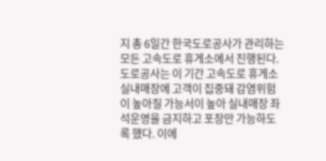지 총 6일간 한국도로공사가 관리하는 모든 고속도로 휴게소에서 진행된다.도로공사는 이 기간 고속도로 휴게소 실내매장에 고객이 집중돼 감염위험이 높아질 가능서이 높아 실내매장 좌석운영을 금지하고 포장만 가능하도록 했다. 이에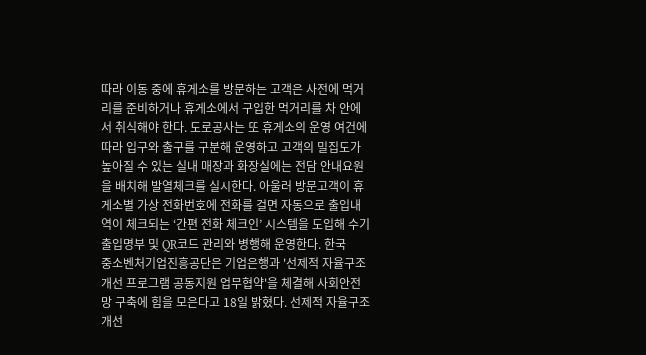따라 이동 중에 휴게소를 방문하는 고객은 사전에 먹거리를 준비하거나 휴게소에서 구입한 먹거리를 차 안에서 취식해야 한다. 도로공사는 또 휴게소의 운영 여건에 따라 입구와 출구를 구분해 운영하고 고객의 밀집도가 높아질 수 있는 실내 매장과 화장실에는 전담 안내요원을 배치해 발열체크를 실시한다. 아울러 방문고객이 휴게소별 가상 전화번호에 전화를 걸면 자동으로 출입내역이 체크되는 ‘간편 전화 체크인’ 시스템을 도입해 수기 출입명부 및 QR코드 관리와 병행해 운영한다. 한국
중소벤처기업진흥공단은 기업은행과 '선제적 자율구조개선 프로그램 공동지원 업무협약'을 체결해 사회안전망 구축에 힘을 모은다고 18일 밝혔다. 선제적 자율구조개선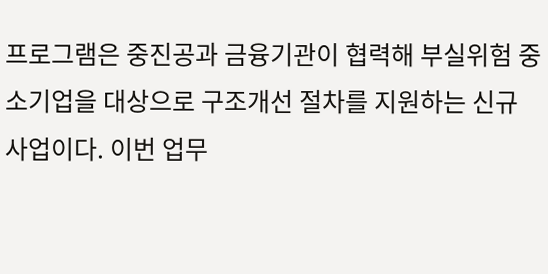프로그램은 중진공과 금융기관이 협력해 부실위험 중소기업을 대상으로 구조개선 절차를 지원하는 신규 사업이다. 이번 업무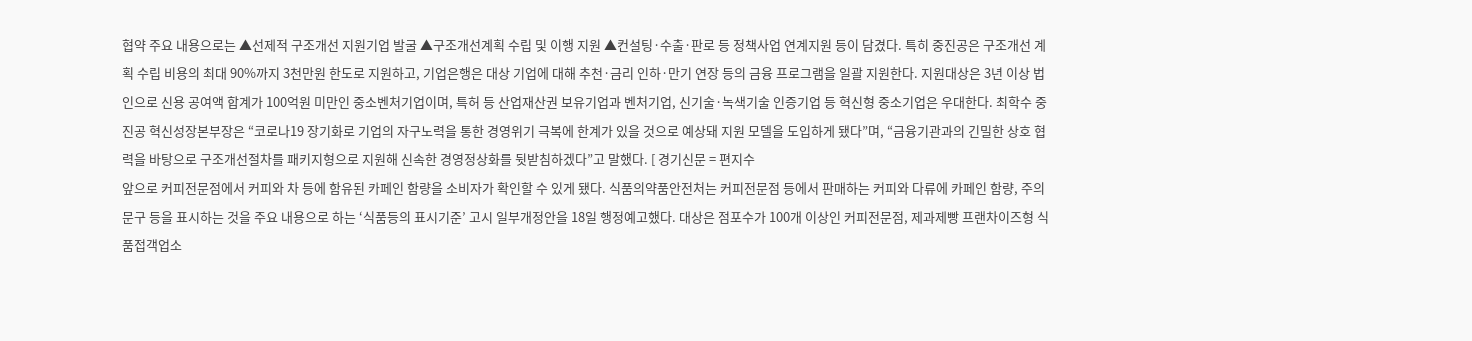협약 주요 내용으로는 ▲선제적 구조개선 지원기업 발굴 ▲구조개선계획 수립 및 이행 지원 ▲컨설팅·수출·판로 등 정책사업 연계지원 등이 담겼다. 특히 중진공은 구조개선 계획 수립 비용의 최대 90%까지 3천만원 한도로 지원하고, 기업은행은 대상 기업에 대해 추천·금리 인하·만기 연장 등의 금융 프로그램을 일괄 지원한다. 지원대상은 3년 이상 법인으로 신용 공여액 합계가 100억원 미만인 중소벤처기업이며, 특허 등 산업재산권 보유기업과 벤처기업, 신기술·녹색기술 인증기업 등 혁신형 중소기업은 우대한다. 최학수 중진공 혁신성장본부장은 “코로나19 장기화로 기업의 자구노력을 통한 경영위기 극복에 한계가 있을 것으로 예상돼 지원 모델을 도입하게 됐다”며, “금융기관과의 긴밀한 상호 협력을 바탕으로 구조개선절차를 패키지형으로 지원해 신속한 경영정상화를 뒷받침하겠다”고 말했다. [ 경기신문 = 편지수
앞으로 커피전문점에서 커피와 차 등에 함유된 카페인 함량을 소비자가 확인할 수 있게 됐다. 식품의약품안전처는 커피전문점 등에서 판매하는 커피와 다류에 카페인 함량, 주의 문구 등을 표시하는 것을 주요 내용으로 하는 ‘식품등의 표시기준’ 고시 일부개정안을 18일 행정예고했다. 대상은 점포수가 100개 이상인 커피전문점, 제과제빵 프랜차이즈형 식품접객업소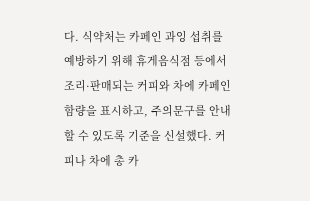다. 식약처는 카페인 과잉 섭취를 예방하기 위해 휴게음식점 등에서 조리·판매되는 커피와 차에 카페인 함량을 표시하고, 주의문구를 안내할 수 있도록 기준을 신설했다. 커피나 차에 총 카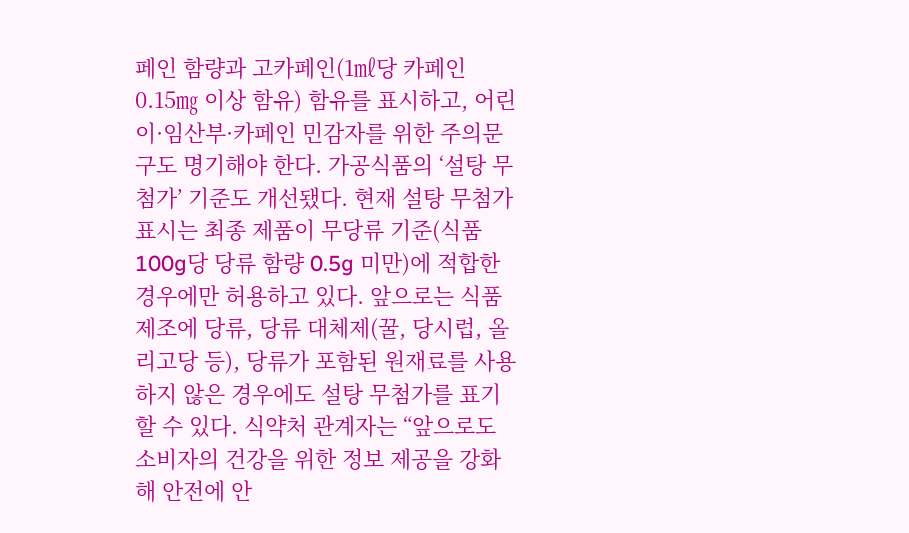페인 함량과 고카페인(1㎖당 카페인 0.15㎎ 이상 함유) 함유를 표시하고, 어린이·임산부·카페인 민감자를 위한 주의문구도 명기해야 한다. 가공식품의 ‘설탕 무첨가’ 기준도 개선됐다. 현재 설탕 무첨가 표시는 최종 제품이 무당류 기준(식품 100g당 당류 함량 0.5g 미만)에 적합한 경우에만 허용하고 있다. 앞으로는 식품 제조에 당류, 당류 대체제(꿀, 당시럽, 올리고당 등), 당류가 포함된 원재료를 사용하지 않은 경우에도 설탕 무첨가를 표기할 수 있다. 식약처 관계자는 “앞으로도 소비자의 건강을 위한 정보 제공을 강화해 안전에 안